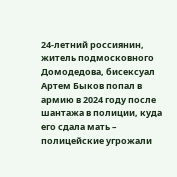24-летний россиянин, житель подмосковного Домодедова, бисексуал Артем Быков попал в армию в 2024 году после шантажа в полиции, куда его сдала мать – полицейские угрожали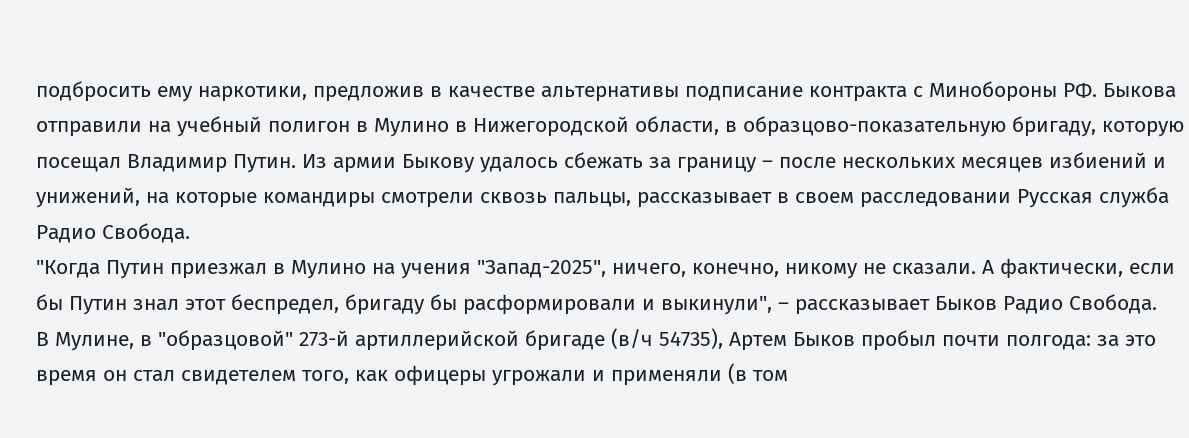подбросить ему наркотики, предложив в качестве альтернативы подписание контракта с Минобороны РФ. Быкова отправили на учебный полигон в Мулино в Нижегородской области, в образцово-показательную бригаду, которую посещал Владимир Путин. Из армии Быкову удалось сбежать за границу – после нескольких месяцев избиений и унижений, на которые командиры смотрели сквозь пальцы, рассказывает в своем расследовании Русская служба Радио Свобода.
"Когда Путин приезжал в Мулино на учения "Запад-2025", ничего, конечно, никому не сказали. А фактически, если бы Путин знал этот беспредел, бригаду бы расформировали и выкинули", – рассказывает Быков Радио Свобода.
В Мулине, в "образцовой" 273-й артиллерийской бригаде (в/ч 54735), Артем Быков пробыл почти полгода: за это время он стал свидетелем того, как офицеры угрожали и применяли (в том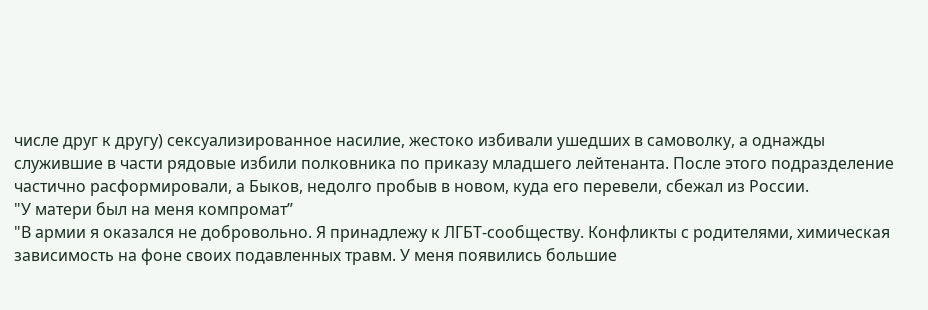числе друг к другу) сексуализированное насилие, жестоко избивали ушедших в самоволку, а однажды служившие в части рядовые избили полковника по приказу младшего лейтенанта. После этого подразделение частично расформировали, а Быков, недолго пробыв в новом, куда его перевели, сбежал из России.
"У матери был на меня компромат”
"В армии я оказался не добровольно. Я принадлежу к ЛГБТ-сообществу. Конфликты с родителями, химическая зависимость на фоне своих подавленных травм. У меня появились большие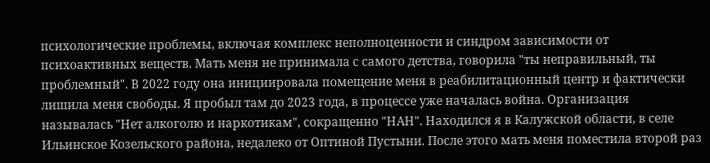психологические проблемы, включая комплекс неполноценности и синдром зависимости от психоактивных веществ. Мать меня не принимала с самого детства, говорила "ты неправильный, ты проблемный". В 2022 году она инициировала помещение меня в реабилитационный центр и фактически лишила меня свободы. Я пробыл там до 2023 года, в процессе уже началась война. Организация называлась "Нет алкоголю и наркотикам", сокращенно "НАН". Находился я в Калужской области, в селе Ильинское Козельского района, недалеко от Оптиной Пустыни. После этого мать меня поместила второй раз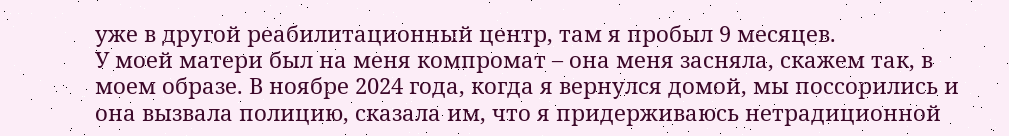уже в другой реабилитационный центр, там я пробыл 9 месяцев.
У моей матери был на меня компромат – она меня засняла, скажем так, в моем образе. В ноябре 2024 года, когда я вернулся домой, мы поссорились и она вызвала полицию, сказала им, что я придерживаюсь нетрадиционной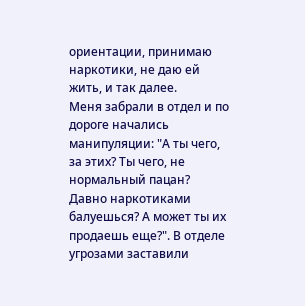ориентации, принимаю наркотики, не даю ей жить, и так далее.
Меня забрали в отдел и по дороге начались манипуляции: "А ты чего, за этих? Ты чего, не нормальный пацан? Давно наркотиками балуешься? А может ты их продаешь еще?". В отделе угрозами заставили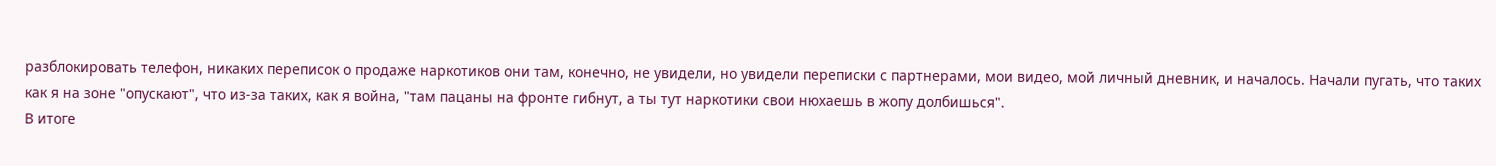разблокировать телефон, никаких переписок о продаже наркотиков они там, конечно, не увидели, но увидели переписки с партнерами, мои видео, мой личный дневник, и началось. Начали пугать, что таких как я на зоне "опускают", что из-за таких, как я война, "там пацаны на фронте гибнут, а ты тут наркотики свои нюхаешь в жопу долбишься".
В итоге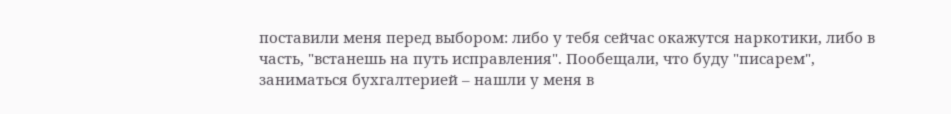поставили меня перед выбором: либо у тебя сейчас окажутся наркотики, либо в часть, "встанешь на путь исправления". Пообещали, что буду "писарем", заниматься бухгалтерией – нашли у меня в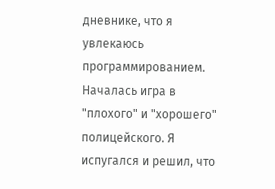дневнике, что я увлекаюсь программированием. Началась игра в "плохого" и "хорошего" полицейского. Я испугался и решил, что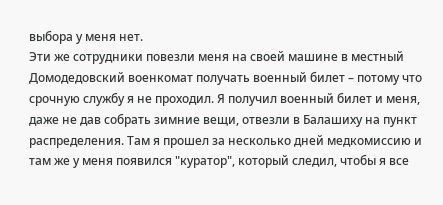выбора у меня нет.
Эти же сотрудники повезли меня на своей машине в местный Домодедовский военкомат получать военный билет – потому что срочную службу я не проходил. Я получил военный билет и меня, даже не дав собрать зимние вещи, отвезли в Балашиху на пункт распределения. Там я прошел за несколько дней медкомиссию и там же у меня появился "куратор", который следил, чтобы я все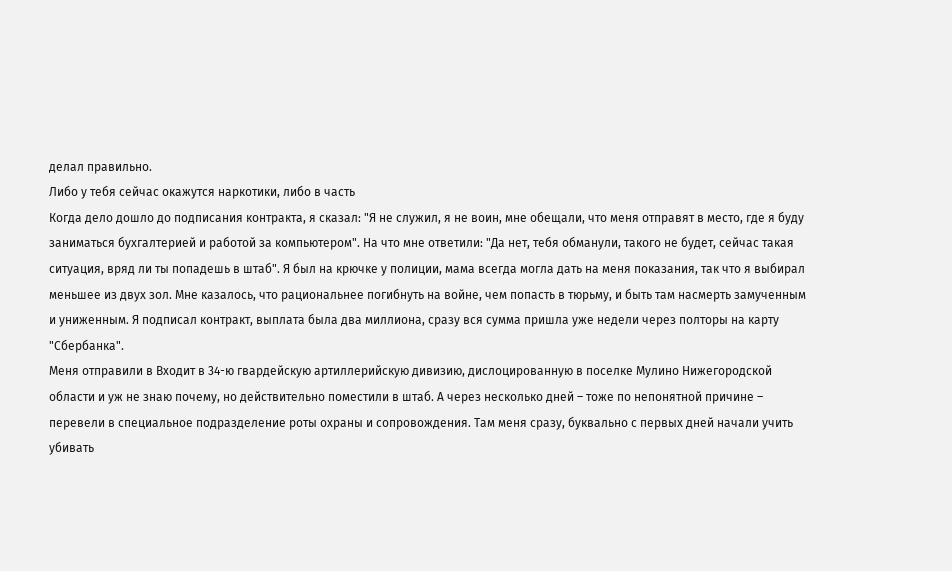делал правильно.
Либо у тебя сейчас окажутся наркотики, либо в часть
Когда дело дошло до подписания контракта, я сказал: "Я не служил, я не воин, мне обещали, что меня отправят в место, где я буду заниматься бухгалтерией и работой за компьютером". На что мне ответили: "Да нет, тебя обманули, такого не будет, сейчас такая ситуация, вряд ли ты попадешь в штаб". Я был на крючке у полиции, мама всегда могла дать на меня показания, так что я выбирал меньшее из двух зол. Мне казалось, что рациональнее погибнуть на войне, чем попасть в тюрьму, и быть там насмерть замученным и униженным. Я подписал контракт, выплата была два миллиона, сразу вся сумма пришла уже недели через полторы на карту "Сбербанка".
Меня отправили в Входит в 34-ю гвардейскую артиллерийскую дивизию, дислоцированную в поселке Мулино Нижегородской области и уж не знаю почему, но действительно поместили в штаб. А через несколько дней – тоже по непонятной причине – перевели в специальное подразделение роты охраны и сопровождения. Там меня сразу, буквально с первых дней начали учить убивать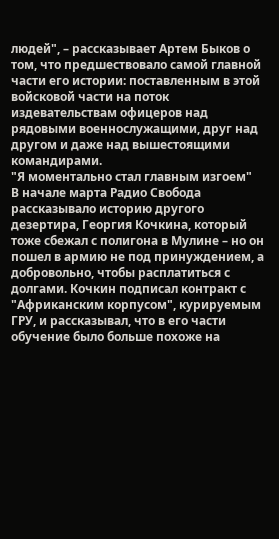людей", – рассказывает Артем Быков о том, что предшествовало самой главной части его истории: поставленным в этой войсковой части на поток издевательствам офицеров над рядовыми военнослужащими, друг над другом и даже над вышестоящими командирами.
"Я моментально стал главным изгоем"
В начале марта Радио Свобода рассказывало историю другого дезертира, Георгия Кочкина, который тоже сбежал с полигона в Мулине – но он пошел в армию не под принуждением, а добровольно, чтобы расплатиться с долгами. Кочкин подписал контракт с "Африканским корпусом", курируемым ГРУ, и рассказывал, что в его части обучение было больше похоже на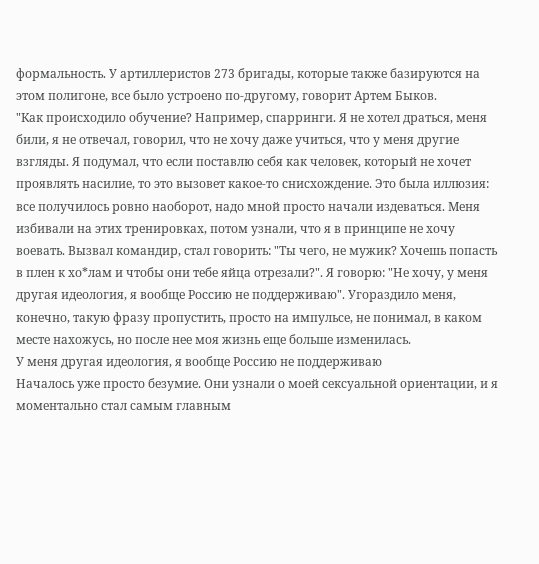формальность. У артиллеристов 273 бригады, которые также базируются на этом полигоне, все было устроено по-другому, говорит Артем Быков.
"Как происходило обучение? Например, спарринги. Я не хотел драться, меня били, я не отвечал, говорил, что не хочу даже учиться, что у меня другие взгляды. Я подумал, что если поставлю себя как человек, который не хочет проявлять насилие, то это вызовет какое-то снисхождение. Это была иллюзия: все получилось ровно наоборот, надо мной просто начали издеваться. Меня избивали на этих тренировках, потом узнали, что я в принципе не хочу воевать. Вызвал командир, стал говорить: "Ты чего, не мужик? Хочешь попасть в плен к хо*лам и чтобы они тебе яйца отрезали?". Я говорю: "Не хочу, у меня другая идеология, я вообще Россию не поддерживаю". Угораздило меня, конечно, такую фразу пропустить, просто на импульсе, не понимал, в каком месте нахожусь, но после нее моя жизнь еще больше изменилась.
У меня другая идеология, я вообще Россию не поддерживаю
Началось уже просто безумие. Они узнали о моей сексуальной ориентации, и я моментально стал самым главным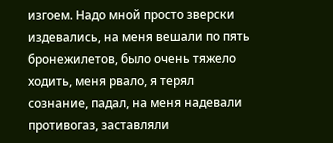изгоем. Надо мной просто зверски издевались, на меня вешали по пять бронежилетов, было очень тяжело ходить, меня рвало, я терял сознание, падал, на меня надевали противогаз, заставляли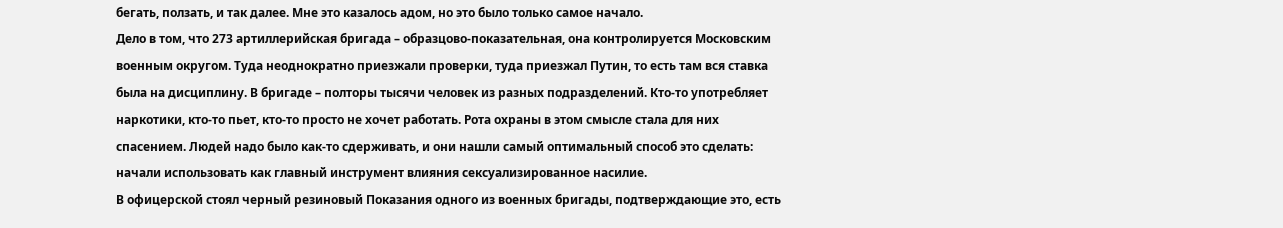бегать, ползать, и так далее. Мне это казалось адом, но это было только самое начало.
Дело в том, что 273 артиллерийская бригада – образцово-показательная, она контролируется Московским военным округом. Туда неоднократно приезжали проверки, туда приезжал Путин, то есть там вся ставка была на дисциплину. В бригаде – полторы тысячи человек из разных подразделений. Кто-то употребляет наркотики, кто-то пьет, кто-то просто не хочет работать. Рота охраны в этом смысле стала для них спасением. Людей надо было как-то сдерживать, и они нашли самый оптимальный способ это сделать: начали использовать как главный инструмент влияния сексуализированное насилие.
В офицерской стоял черный резиновый Показания одного из военных бригады, подтверждающие это, есть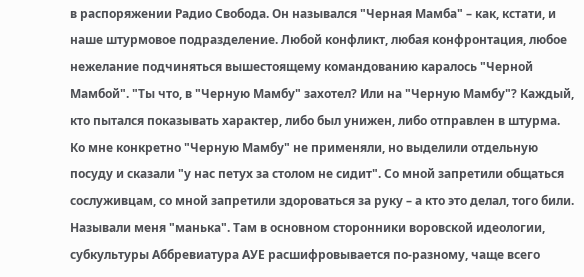в распоряжении Радио Свобода. Он назывался "Черная Мамба" – как, кстати, и наше штурмовое подразделение. Любой конфликт, любая конфронтация, любое нежелание подчиняться вышестоящему командованию каралось "Черной Мамбой". "Ты что, в "Черную Мамбу" захотел? Или на "Черную Мамбу"? Каждый, кто пытался показывать характер, либо был унижен, либо отправлен в штурма.
Ко мне конкретно "Черную Мамбу" не применяли, но выделили отдельную посуду и сказали "у нас петух за столом не сидит". Со мной запретили общаться сослуживцам, со мной запретили здороваться за руку – а кто это делал, того били. Называли меня "манька". Там в основном сторонники воровской идеологии, субкультуры Аббревиатура АУЕ расшифровывается по-разному, чаще всего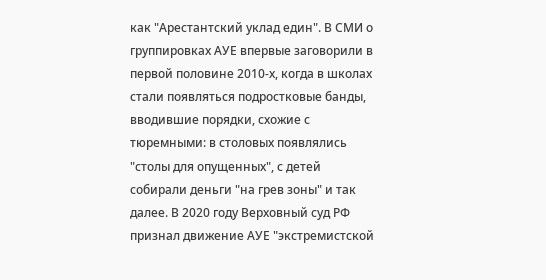как "Арестантский уклад един". В СМИ о группировках АУЕ впервые заговорили в первой половине 2010-х, когда в школах стали появляться подростковые банды, вводившие порядки, схожие с тюремными: в столовых появлялись "столы для опущенных", с детей собирали деньги "на грев зоны" и так далее. В 2020 году Верховный суд РФ признал движение АУЕ "экстремистской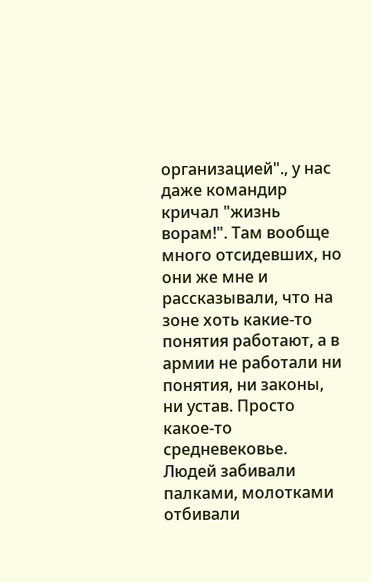организацией"., у нас даже командир кричал "жизнь ворам!". Там вообще много отсидевших, но они же мне и рассказывали, что на зоне хоть какие-то понятия работают, а в армии не работали ни понятия, ни законы, ни устав. Просто какое-то средневековье. Людей забивали палками, молотками отбивали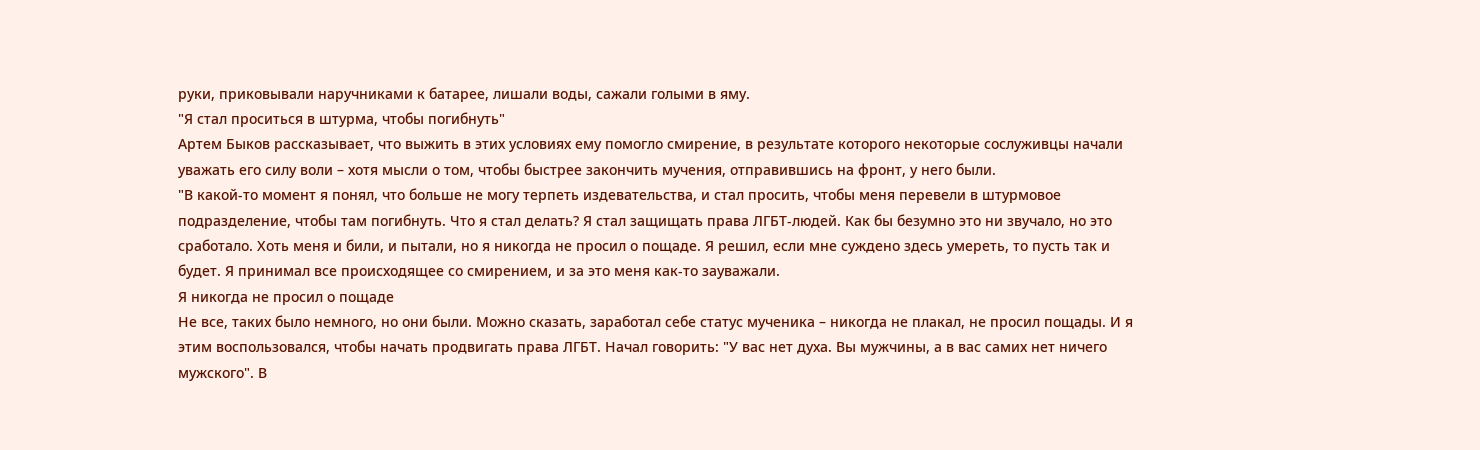руки, приковывали наручниками к батарее, лишали воды, сажали голыми в яму.
"Я стал проситься в штурма, чтобы погибнуть"
Артем Быков рассказывает, что выжить в этих условиях ему помогло смирение, в результате которого некоторые сослуживцы начали уважать его силу воли – хотя мысли о том, чтобы быстрее закончить мучения, отправившись на фронт, у него были.
"В какой-то момент я понял, что больше не могу терпеть издевательства, и стал просить, чтобы меня перевели в штурмовое подразделение, чтобы там погибнуть. Что я стал делать? Я стал защищать права ЛГБТ-людей. Как бы безумно это ни звучало, но это сработало. Хоть меня и били, и пытали, но я никогда не просил о пощаде. Я решил, если мне суждено здесь умереть, то пусть так и будет. Я принимал все происходящее со смирением, и за это меня как-то зауважали.
Я никогда не просил о пощаде
Не все, таких было немного, но они были. Можно сказать, заработал себе статус мученика – никогда не плакал, не просил пощады. И я этим воспользовался, чтобы начать продвигать права ЛГБТ. Начал говорить: "У вас нет духа. Вы мужчины, а в вас самих нет ничего мужского". В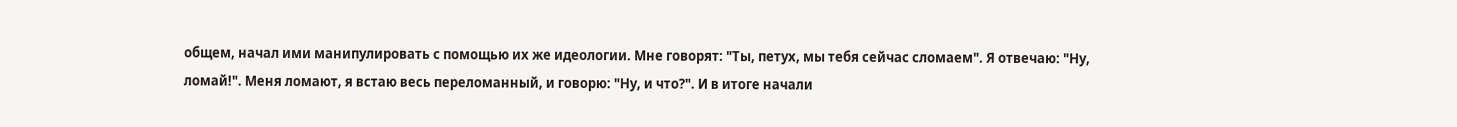общем, начал ими манипулировать с помощью их же идеологии. Мне говорят: "Ты, петух, мы тебя сейчас сломаем". Я отвечаю: "Ну, ломай!". Меня ломают, я встаю весь переломанный, и говорю: "Ну, и что?". И в итоге начали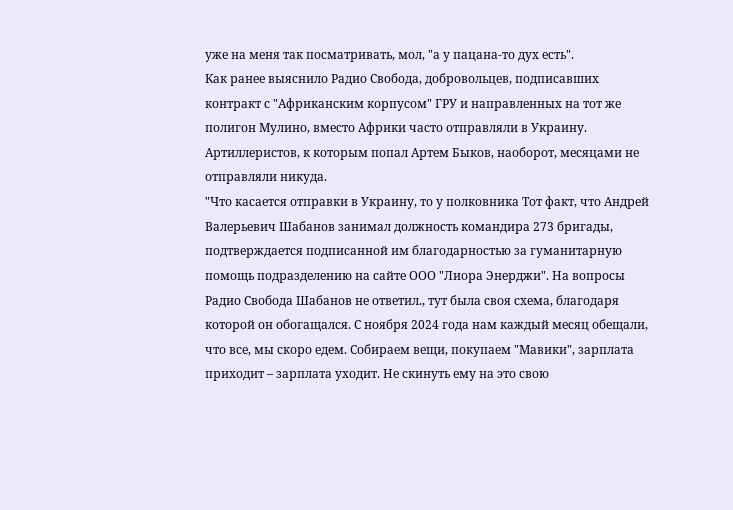уже на меня так посматривать, мол, "а у пацана-то дух есть".
Как ранее выяснило Радио Свобода, добровольцев, подписавших контракт с "Африканским корпусом" ГРУ и направленных на тот же полигон Мулино, вместо Африки часто отправляли в Украину. Артиллеристов, к которым попал Артем Быков, наоборот, месяцами не отправляли никуда.
"Что касается отправки в Украину, то у полковника Тот факт, что Андрей Валерьевич Шабанов занимал должность командира 273 бригады, подтверждается подписанной им благодарностью за гуманитарную помощь подразделению на сайте ООО "Лиора Энерджи". На вопросы Радио Свобода Шабанов не ответил., тут была своя схема, благодаря которой он обогащался. С ноября 2024 года нам каждый месяц обещали, что все, мы скоро едем. Собираем вещи, покупаем "Мавики", зарплата приходит – зарплата уходит. Не скинуть ему на это свою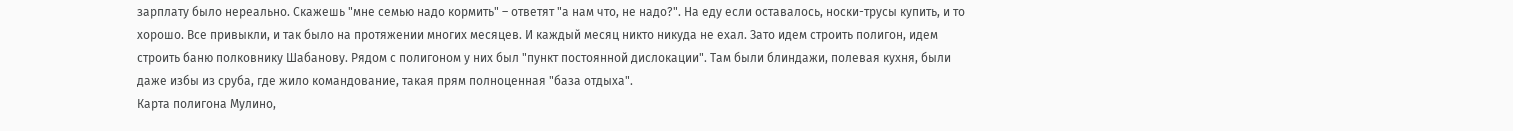зарплату было нереально. Скажешь "мне семью надо кормить" – ответят "а нам что, не надо?". На еду если оставалось, носки-трусы купить, и то хорошо. Все привыкли, и так было на протяжении многих месяцев. И каждый месяц никто никуда не ехал. Зато идем строить полигон, идем строить баню полковнику Шабанову. Рядом с полигоном у них был "пункт постоянной дислокации". Там были блиндажи, полевая кухня, были даже избы из сруба, где жило командование, такая прям полноценная "база отдыха".
Карта полигона Мулино,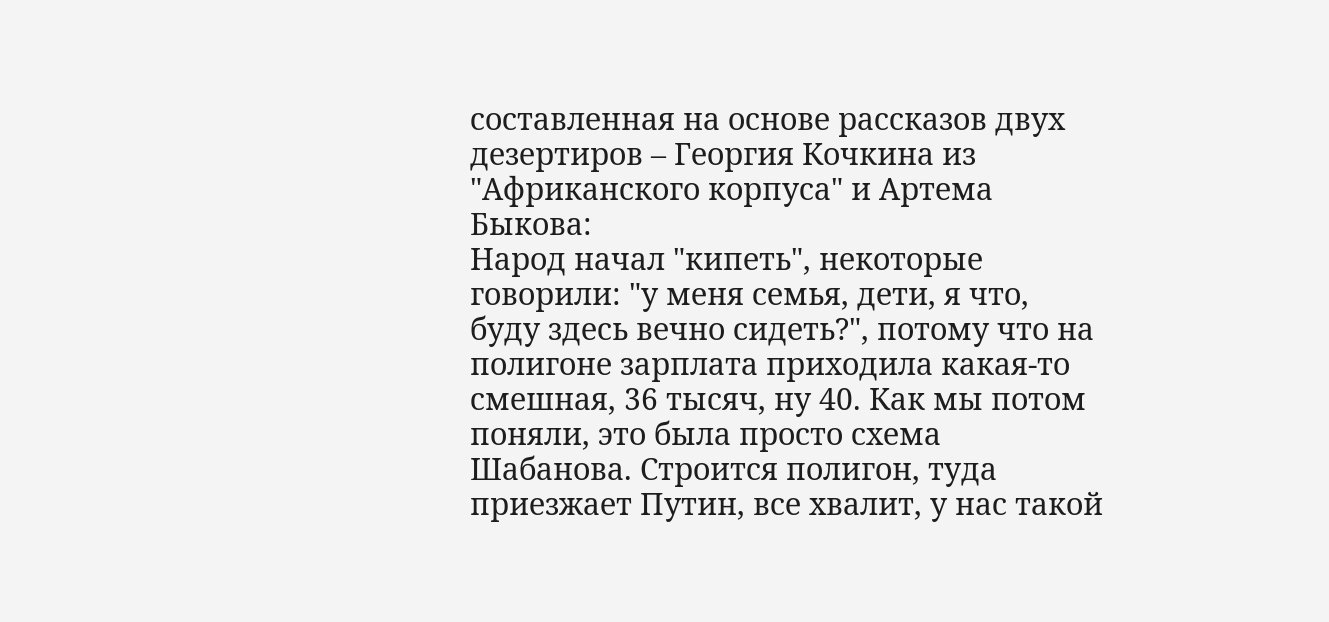составленная на основе рассказов двух дезертиров – Георгия Кочкина из "Африканского корпуса" и Артема Быкова:
Народ начал "кипеть", некоторые говорили: "у меня семья, дети, я что, буду здесь вечно сидеть?", потому что на полигоне зарплата приходила какая-то смешная, 36 тысяч, ну 40. Как мы потом поняли, это была просто схема Шабанова. Строится полигон, туда приезжает Путин, все хвалит, у нас такой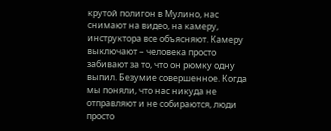крутой полигон в Мулино, нас снимают на видео, на камеру, инструктора все объясняют. Камеру выключают – человека просто забивают за то, что он рюмку одну выпил. Безумие совершенное. Когда мы поняли, что нас никуда не отправляют и не собираются, люди просто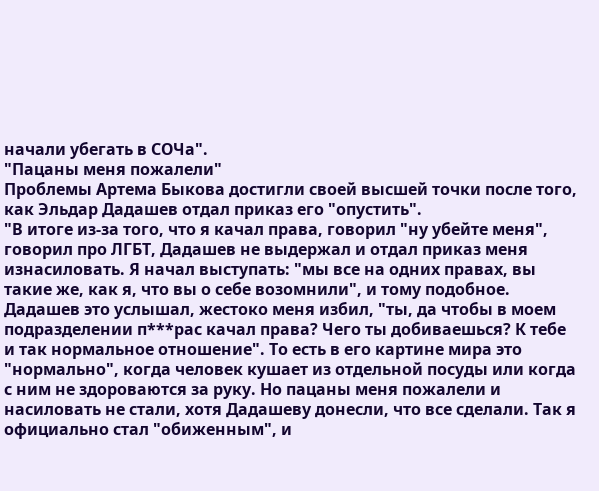начали убегать в СОЧа".
"Пацаны меня пожалели"
Проблемы Артема Быкова достигли своей высшей точки после того, как Эльдар Дадашев отдал приказ его "опустить".
"В итоге из-за того, что я качал права, говорил "ну убейте меня", говорил про ЛГБТ, Дадашев не выдержал и отдал приказ меня изнасиловать. Я начал выступать: "мы все на одних правах, вы такие же, как я, что вы о себе возомнили", и тому подобное. Дадашев это услышал, жестоко меня избил, "ты, да чтобы в моем подразделении п***рас качал права? Чего ты добиваешься? К тебе и так нормальное отношение". То есть в его картине мира это "нормально", когда человек кушает из отдельной посуды или когда с ним не здороваются за руку. Но пацаны меня пожалели и насиловать не стали, хотя Дадашеву донесли, что все сделали. Так я официально стал "обиженным", и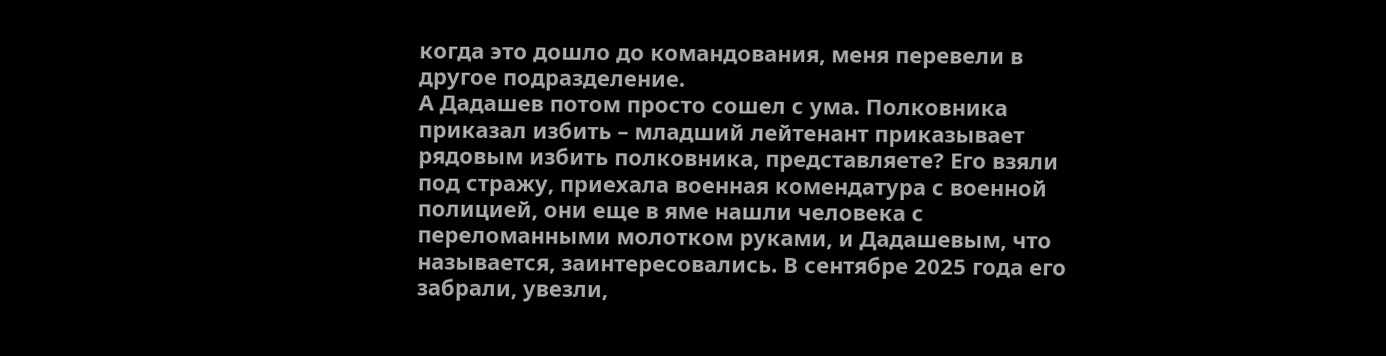когда это дошло до командования, меня перевели в другое подразделение.
А Дадашев потом просто сошел с ума. Полковника приказал избить – младший лейтенант приказывает рядовым избить полковника, представляете? Его взяли под стражу, приехала военная комендатура с военной полицией, они еще в яме нашли человека с переломанными молотком руками, и Дадашевым, что называется, заинтересовались. В сентябре 2025 года его забрали, увезли,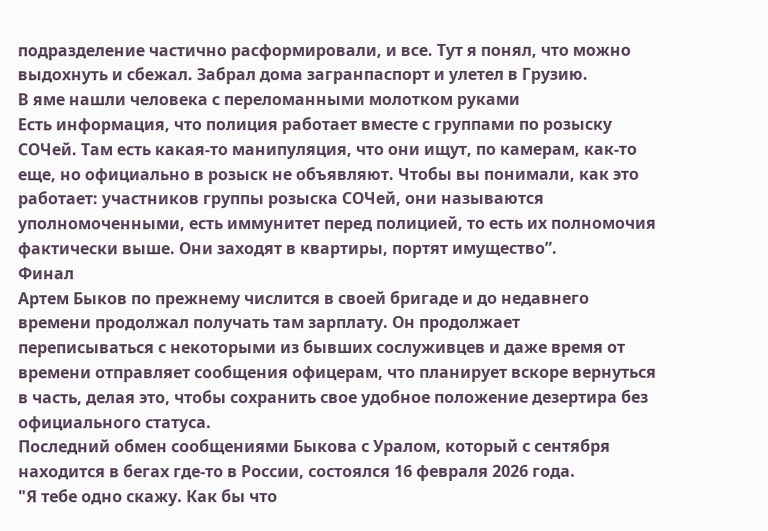подразделение частично расформировали, и все. Тут я понял, что можно выдохнуть и сбежал. Забрал дома загранпаспорт и улетел в Грузию.
В яме нашли человека с переломанными молотком руками
Есть информация, что полиция работает вместе с группами по розыску СОЧей. Там есть какая-то манипуляция, что они ищут, по камерам, как-то еще, но официально в розыск не объявляют. Чтобы вы понимали, как это работает: участников группы розыска СОЧей, они называются уполномоченными, есть иммунитет перед полицией, то есть их полномочия фактически выше. Они заходят в квартиры, портят имущество”.
Финал
Артем Быков по прежнему числится в своей бригаде и до недавнего времени продолжал получать там зарплату. Он продолжает переписываться с некоторыми из бывших сослуживцев и даже время от времени отправляет сообщения офицерам, что планирует вскоре вернуться в часть, делая это, чтобы сохранить свое удобное положение дезертира без официального статуса.
Последний обмен сообщениями Быкова с Уралом, который с сентября находится в бегах где-то в России, состоялся 16 февраля 2026 года.
"Я тебе одно скажу. Как бы что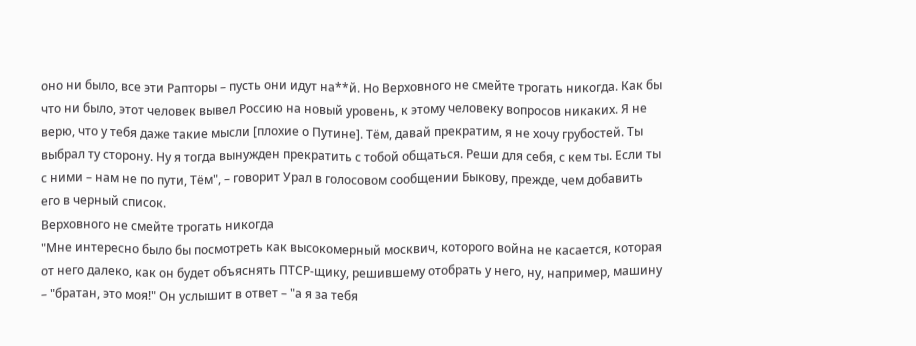оно ни было, все эти Рапторы – пусть они идут на**й. Но Верховного не смейте трогать никогда. Как бы что ни было, этот человек вывел Россию на новый уровень, к этому человеку вопросов никаких. Я не верю, что у тебя даже такие мысли [плохие о Путине]. Тём, давай прекратим, я не хочу грубостей. Ты выбрал ту сторону. Ну я тогда вынужден прекратить с тобой общаться. Реши для себя, с кем ты. Если ты с ними – нам не по пути, Тём", – говорит Урал в голосовом сообщении Быкову, прежде, чем добавить его в черный список.
Верховного не смейте трогать никогда
"Мне интересно было бы посмотреть как высокомерный москвич, которого война не касается, которая от него далеко, как он будет объяснять ПТСР-щику, решившему отобрать у него, ну, например, машину – "братан, это моя!" Он услышит в ответ – "а я за тебя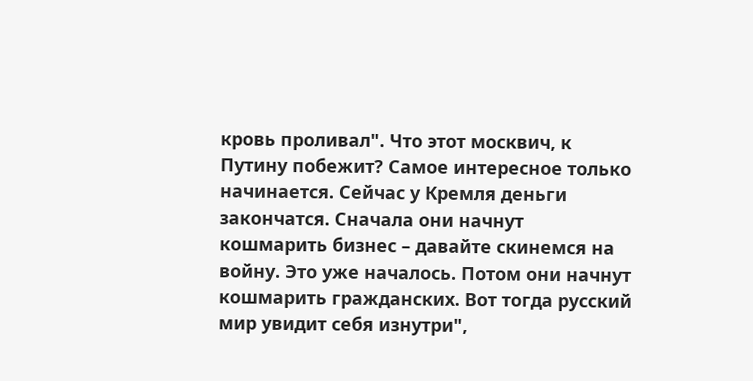кровь проливал". Что этот москвич, к Путину побежит? Самое интересное только начинается. Сейчас у Кремля деньги закончатся. Сначала они начнут кошмарить бизнес – давайте скинемся на войну. Это уже началось. Потом они начнут кошмарить гражданских. Вот тогда русский мир увидит себя изнутри",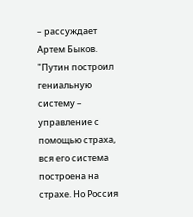– рассуждает Артем Быков.
"Путин построил гениальную систему – управление с помощью страха, вся его система построена на страхе. Но Россия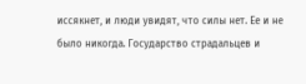иссякнет, и люди увидят, что силы нет. Ее и не было никогда. Государство страдальцев и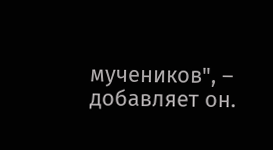мучеников", – добавляет он.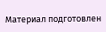Материал подготовлен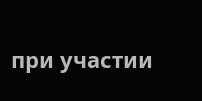при участии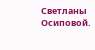Светланы Осиповой.